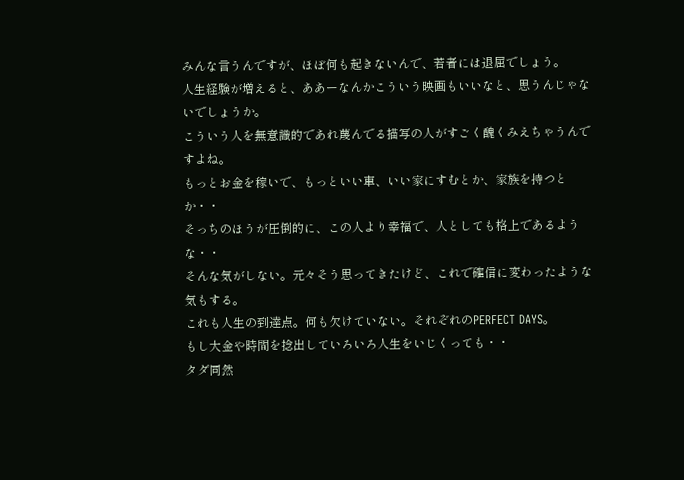みんな言うんですが、ほぼ何も起きないんで、若者には退屈でしょう。
人生経験が増えると、ああーなんかこういう映画もいいなと、思うんじゃないでしょうか。
こういう人を無意識的であれ蔑んでる描写の人がすごく醜くみえちゃうんですよね。
もっとお金を稼いで、もっといい車、いい家にすむとか、家族を持つとか・・
そっちのほうが圧倒的に、この人より幸福で、人としても格上であるような・・
そんな気がしない。元々そう思ってきたけど、これで確信に変わったような気もする。
これも人生の到達点。何も欠けていない。それぞれのPERFECT DAYS。
もし大金や時間を捻出していろいろ人生をいじくっても・・
タダ同然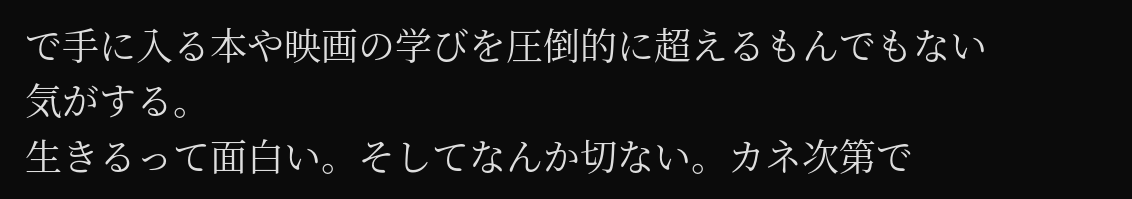で手に入る本や映画の学びを圧倒的に超えるもんでもない気がする。
生きるって面白い。そしてなんか切ない。カネ次第で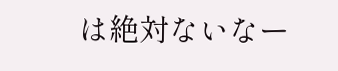は絶対ないなー